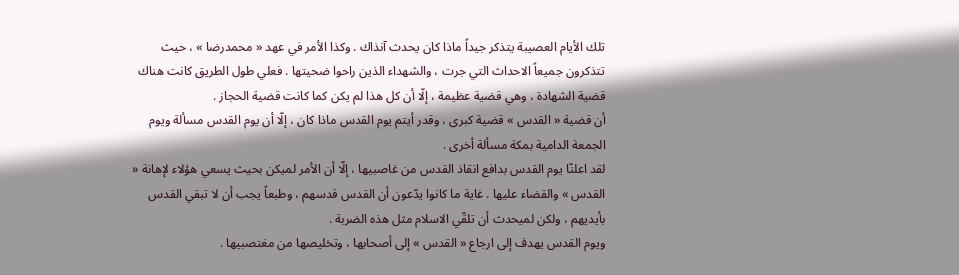تلك الأيام العصيبة يتذكر جيداً ماذا كان يحدث آنذاك . وكذا الأمر في عهد « محمدرضا » ، حيث تتذكرون جميعاً الاحداث التي جرت ، والشهداء الذين راحوا ضحيتها . فعلي طول الطريق كانت هناك قضية الشهادة ، وهي قضية عظيمة ، إلّا أن كل هذا لم يكن كما كانت قضية الحجاز .
أن قضية « القدس » قضية كبرى ، وقدر أيتم يوم القدس ماذا كان ، إلّا أن يوم القدس مسألة ويوم الجمعة الدامية بمكة مسألة أخرى .
لقد اعلنّا يوم القدس بدافع انقاذ القدس من غاصبيها ، إلّا أن الأمر لميكن بحيث يسعي هؤلاء لإهانة « القدس » والقضاء عليها . غاية ما كانوا يدّعون أن القدس قدسهم ، وطبعاً يجب أن لا تبقي القدس بأيديهم ، ولكن لميحدث أن تلقّي الاسلام مثل هذه الضربة .
ويوم القدس يهدف إلى ارجاع « القدس » إلى أصحابها ، وتخليصها من مغتصبيها .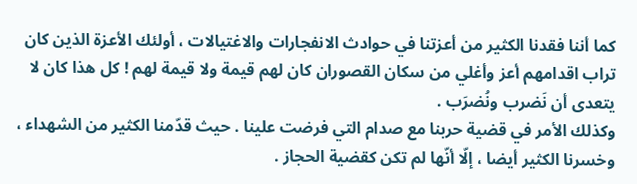كما أننا فقدنا الكثير من أعزتنا في حوادث الانفجارات والاغتيالات ، أولئك الأعزة الذين كان تراب اقدامهم أعز وأغلي من سكان القصوران كان لهم قيمة ولا قيمة لهم ! كل هذا كان لا يتعدى أن نَضرب ونُضرَب .
وكذلك الأمر في قضية حربنا مع صدام التي فرضت علينا . حيث قدّمنا الكثير من الشهداء ، وخسرنا الكثير أيضا ، إلّا أنّها لم تكن كقضية الحجاز .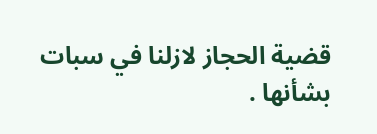قضية الحجاز لازلنا في سبات بشأنها .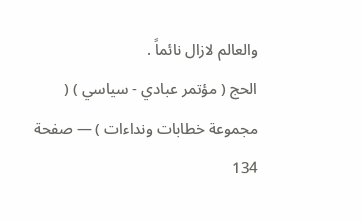والعالم لازال نائماً .
الحج ( مؤتمر عبادي - سياسي ) ( مجموعة خطابات ونداءات ) — صفحة 134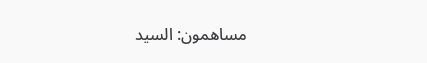مساهمون: السيد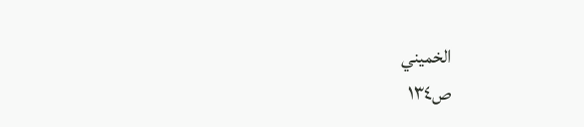الخميني
ص١٣٤